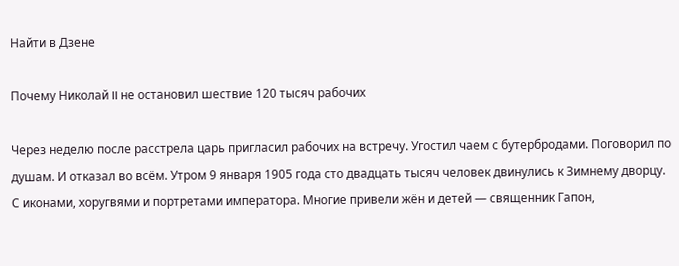Найти в Дзене

Почему Николай II не остановил шествие 120 тысяч рабочих

Через неделю после расстрела царь пригласил рабочих на встречу. Угостил чаем с бутербродами. Поговорил по душам. И отказал во всём. Утром 9 января 1905 года сто двадцать тысяч человек двинулись к Зимнему дворцу. С иконами, хоругвями и портретами императора. Многие привели жён и детей — священник Гапон,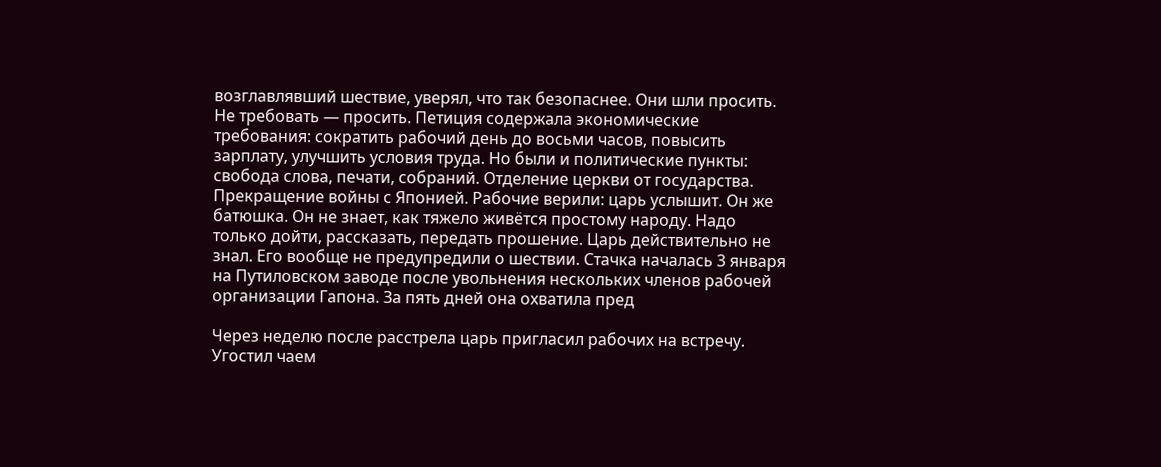возглавлявший шествие, уверял, что так безопаснее. Они шли просить. Не требовать — просить. Петиция содержала экономические требования: сократить рабочий день до восьми часов, повысить зарплату, улучшить условия труда. Но были и политические пункты: свобода слова, печати, собраний. Отделение церкви от государства. Прекращение войны с Японией. Рабочие верили: царь услышит. Он же батюшка. Он не знает, как тяжело живётся простому народу. Надо только дойти, рассказать, передать прошение. Царь действительно не знал. Его вообще не предупредили о шествии. Стачка началась 3 января на Путиловском заводе после увольнения нескольких членов рабочей организации Гапона. За пять дней она охватила пред

Через неделю после расстрела царь пригласил рабочих на встречу. Угостил чаем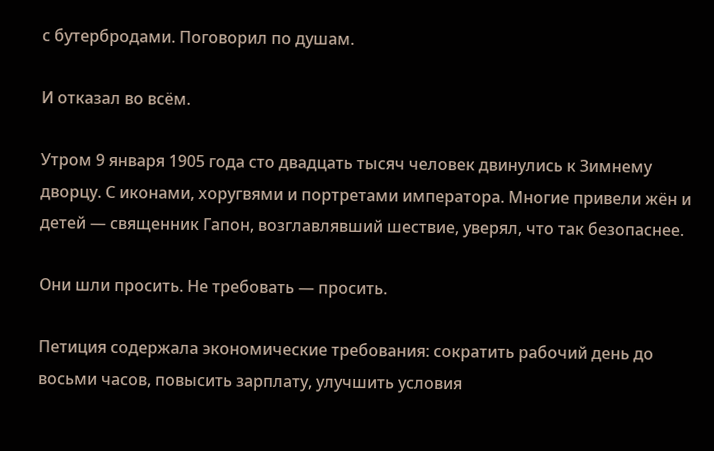с бутербродами. Поговорил по душам.

И отказал во всём.

Утром 9 января 1905 года сто двадцать тысяч человек двинулись к Зимнему дворцу. С иконами, хоругвями и портретами императора. Многие привели жён и детей — священник Гапон, возглавлявший шествие, уверял, что так безопаснее.

Они шли просить. Не требовать — просить.

Петиция содержала экономические требования: сократить рабочий день до восьми часов, повысить зарплату, улучшить условия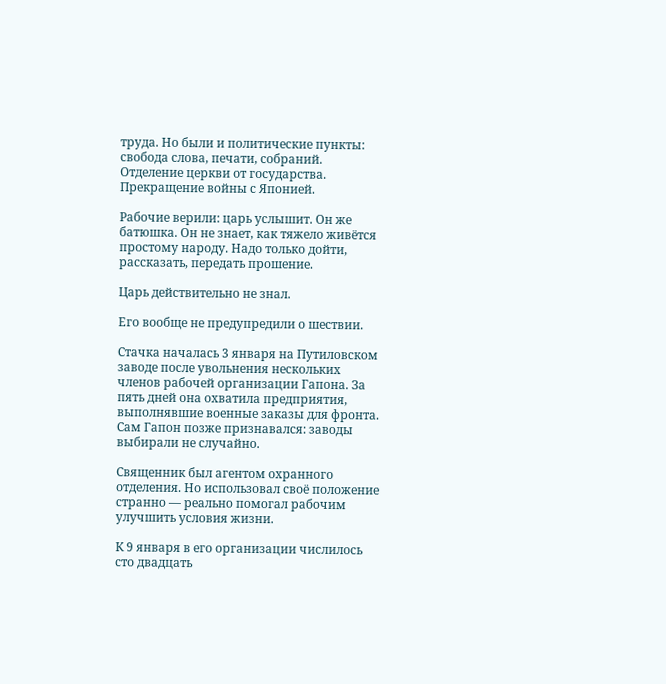труда. Но были и политические пункты: свобода слова, печати, собраний. Отделение церкви от государства. Прекращение войны с Японией.

Рабочие верили: царь услышит. Он же батюшка. Он не знает, как тяжело живётся простому народу. Надо только дойти, рассказать, передать прошение.

Царь действительно не знал.

Его вообще не предупредили о шествии.

Стачка началась 3 января на Путиловском заводе после увольнения нескольких членов рабочей организации Гапона. За пять дней она охватила предприятия, выполнявшие военные заказы для фронта. Сам Гапон позже признавался: заводы выбирали не случайно.

Священник был агентом охранного отделения. Но использовал своё положение странно — реально помогал рабочим улучшить условия жизни.

К 9 января в его организации числилось сто двадцать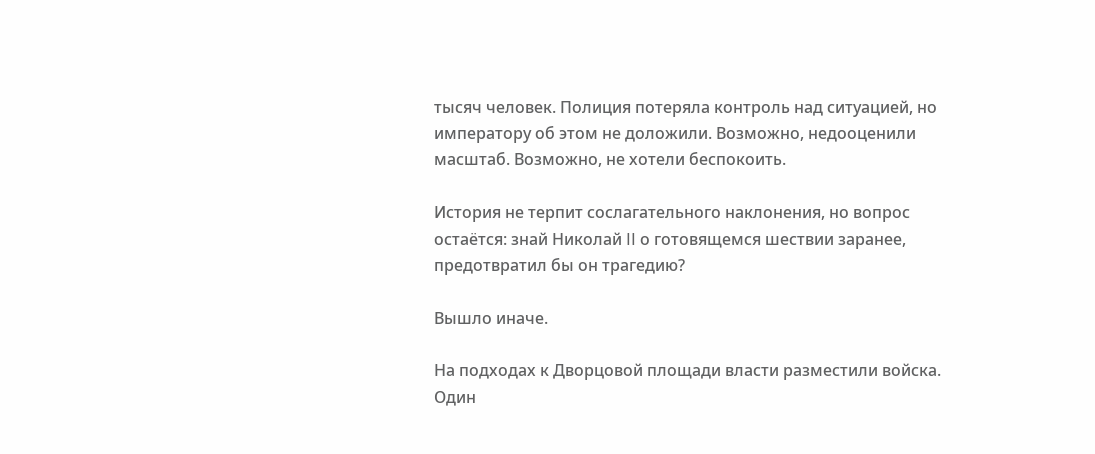тысяч человек. Полиция потеряла контроль над ситуацией, но императору об этом не доложили. Возможно, недооценили масштаб. Возможно, не хотели беспокоить.

История не терпит сослагательного наклонения, но вопрос остаётся: знай Николай II о готовящемся шествии заранее, предотвратил бы он трагедию?

Вышло иначе.

На подходах к Дворцовой площади власти разместили войска. Один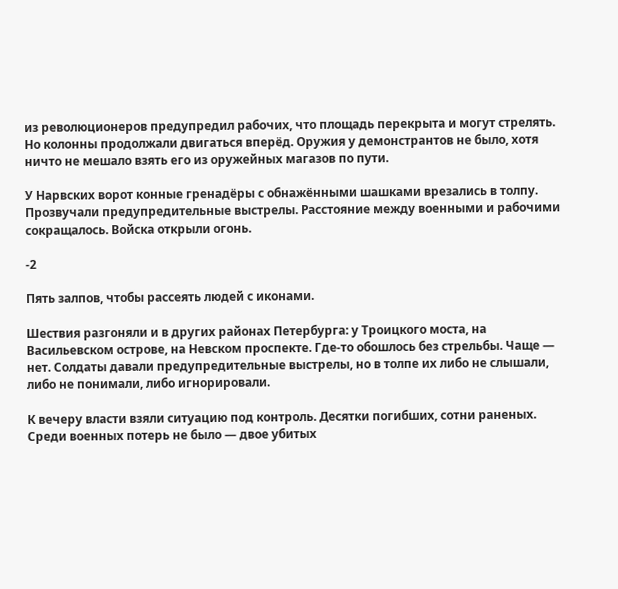из революционеров предупредил рабочих, что площадь перекрыта и могут стрелять. Но колонны продолжали двигаться вперёд. Оружия у демонстрантов не было, хотя ничто не мешало взять его из оружейных магазов по пути.

У Нарвских ворот конные гренадёры с обнажёнными шашками врезались в толпу. Прозвучали предупредительные выстрелы. Расстояние между военными и рабочими сокращалось. Войска открыли огонь.

-2

Пять залпов, чтобы рассеять людей с иконами.

Шествия разгоняли и в других районах Петербурга: у Троицкого моста, на Васильевском острове, на Невском проспекте. Где-то обошлось без стрельбы. Чаще — нет. Солдаты давали предупредительные выстрелы, но в толпе их либо не слышали, либо не понимали, либо игнорировали.

К вечеру власти взяли ситуацию под контроль. Десятки погибших, сотни раненых. Среди военных потерь не было — двое убитых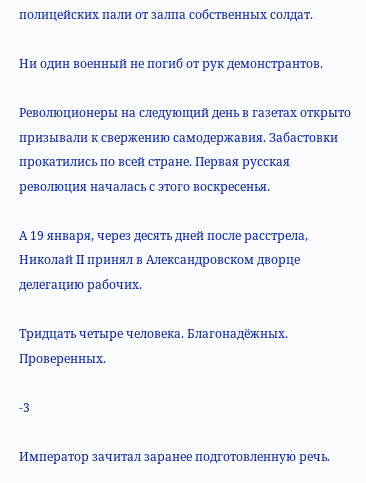полицейских пали от залпа собственных солдат.

Ни один военный не погиб от рук демонстрантов.

Революционеры на следующий день в газетах открыто призывали к свержению самодержавия. Забастовки прокатились по всей стране. Первая русская революция началась с этого воскресенья.

А 19 января, через десять дней после расстрела, Николай II принял в Александровском дворце делегацию рабочих.

Тридцать четыре человека. Благонадёжных. Проверенных.

-3

Император зачитал заранее подготовленную речь.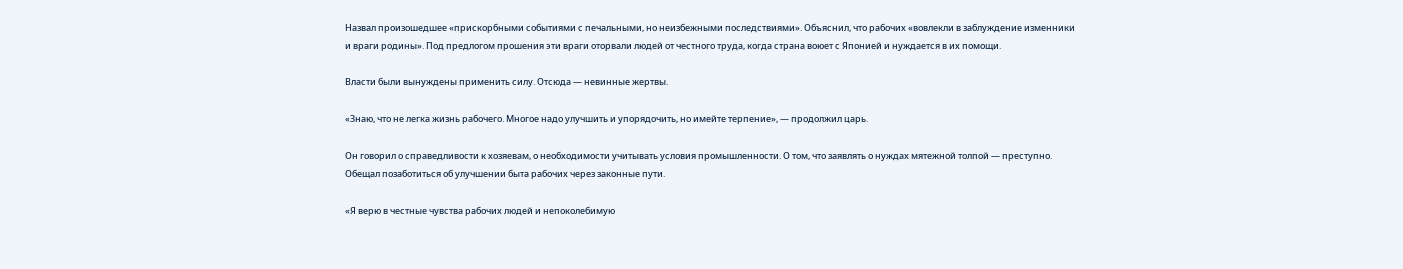Назвал произошедшее «прискорбными событиями с печальными, но неизбежными последствиями». Объяснил, что рабочих «вовлекли в заблуждение изменники и враги родины». Под предлогом прошения эти враги оторвали людей от честного труда, когда страна воюет с Японией и нуждается в их помощи.

Власти были вынуждены применить силу. Отсюда — невинные жертвы.

«Знаю, что не легка жизнь рабочего. Многое надо улучшить и упорядочить, но имейте терпение», — продолжил царь.

Он говорил о справедливости к хозяевам, о необходимости учитывать условия промышленности. О том, что заявлять о нуждах мятежной толпой — преступно. Обещал позаботиться об улучшении быта рабочих через законные пути.

«Я верю в честные чувства рабочих людей и непоколебимую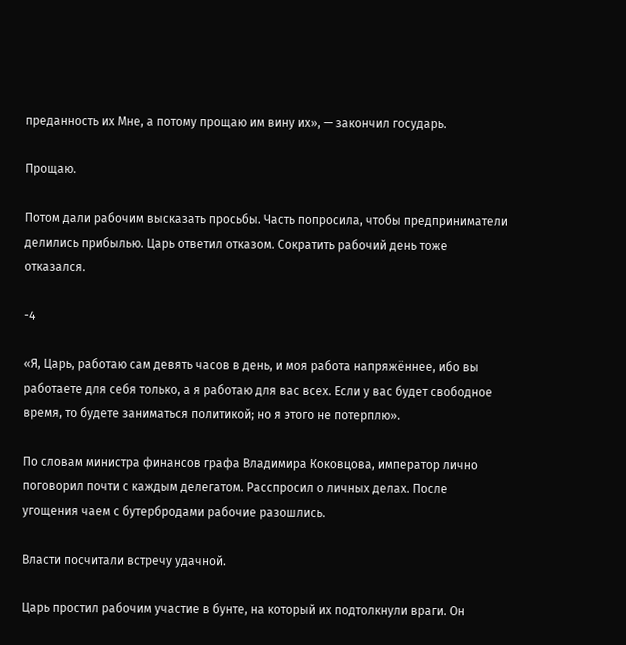преданность их Мне, а потому прощаю им вину их», — закончил государь.

Прощаю.

Потом дали рабочим высказать просьбы. Часть попросила, чтобы предприниматели делились прибылью. Царь ответил отказом. Сократить рабочий день тоже отказался.

-4

«Я, Царь, работаю сам девять часов в день, и моя работа напряжённее, ибо вы работаете для себя только, а я работаю для вас всех. Если у вас будет свободное время, то будете заниматься политикой; но я этого не потерплю».

По словам министра финансов графа Владимира Коковцова, император лично поговорил почти с каждым делегатом. Расспросил о личных делах. После угощения чаем с бутербродами рабочие разошлись.

Власти посчитали встречу удачной.

Царь простил рабочим участие в бунте, на который их подтолкнули враги. Он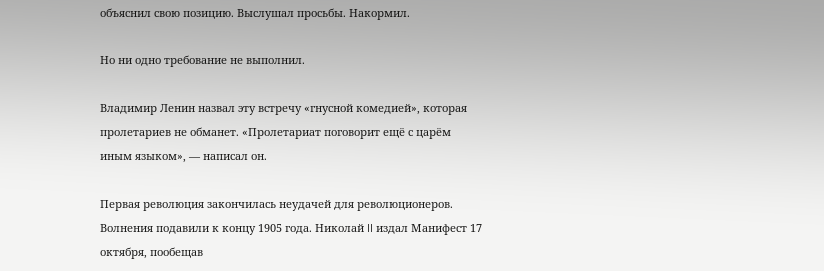объяснил свою позицию. Выслушал просьбы. Накормил.

Но ни одно требование не выполнил.

Владимир Ленин назвал эту встречу «гнусной комедией», которая пролетариев не обманет. «Пролетариат поговорит ещё с царём иным языком», — написал он.

Первая революция закончилась неудачей для революционеров. Волнения подавили к концу 1905 года. Николай II издал Манифест 17 октября, пообещав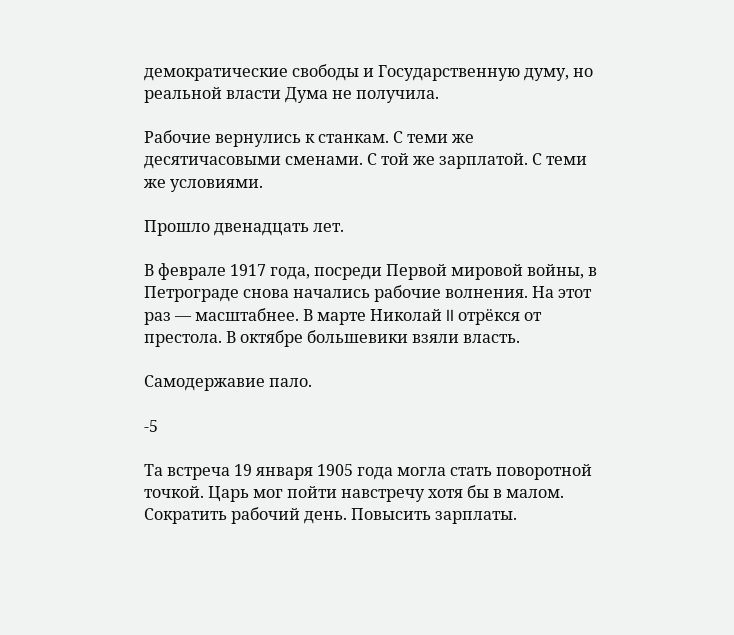демократические свободы и Государственную думу, но реальной власти Дума не получила.

Рабочие вернулись к станкам. С теми же десятичасовыми сменами. С той же зарплатой. С теми же условиями.

Прошло двенадцать лет.

В феврале 1917 года, посреди Первой мировой войны, в Петрограде снова начались рабочие волнения. На этот раз — масштабнее. В марте Николай II отрёкся от престола. В октябре большевики взяли власть.

Самодержавие пало.

-5

Та встреча 19 января 1905 года могла стать поворотной точкой. Царь мог пойти навстречу хотя бы в малом. Сократить рабочий день. Повысить зарплаты.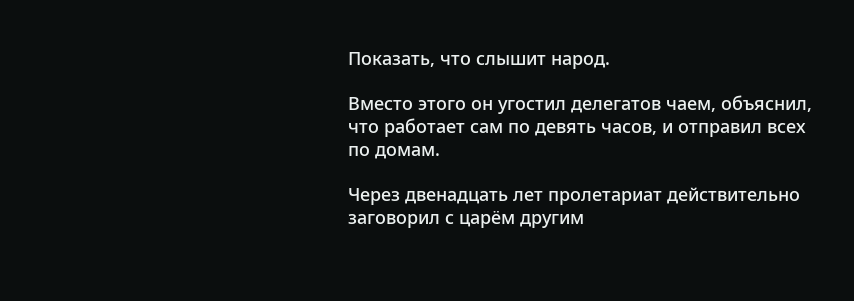Показать, что слышит народ.

Вместо этого он угостил делегатов чаем, объяснил, что работает сам по девять часов, и отправил всех по домам.

Через двенадцать лет пролетариат действительно заговорил с царём другим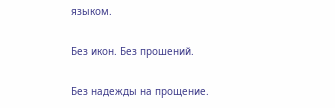языком.

Без икон. Без прошений.

Без надежды на прощение.